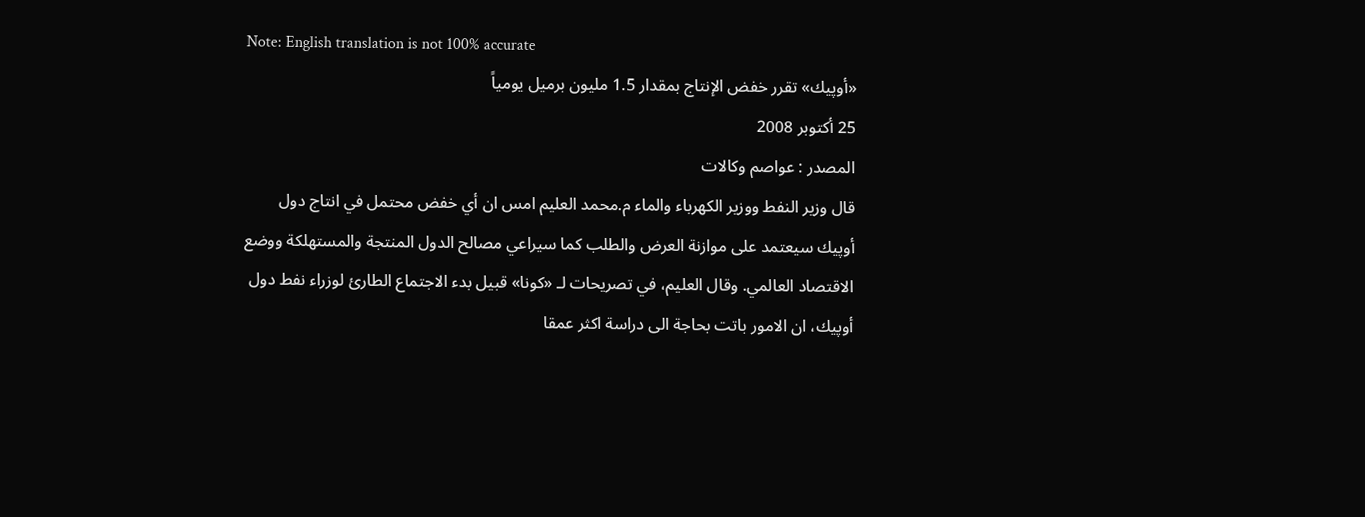Note: English translation is not 100% accurate
«أوپيك» تقرر خفض الإنتاج بمقدار 1.5 مليون برميل يومياً
25 أكتوبر 2008
المصدر : عواصم وكالات
قال وزير النفط ووزير الكهرباء والماء م.محمد العليم امس ان أي خفض محتمل في انتاج دول أوپيك سيعتمد على موازنة العرض والطلب كما سيراعي مصالح الدول المنتجة والمستهلكة ووضع الاقتصاد العالمي. وقال العليم، في تصريحات لـ «كونا» قبيل بدء الاجتماع الطارئ لوزراء نفط دول أوپيك، ان الامور باتت بحاجة الى دراسة اكثر عمقا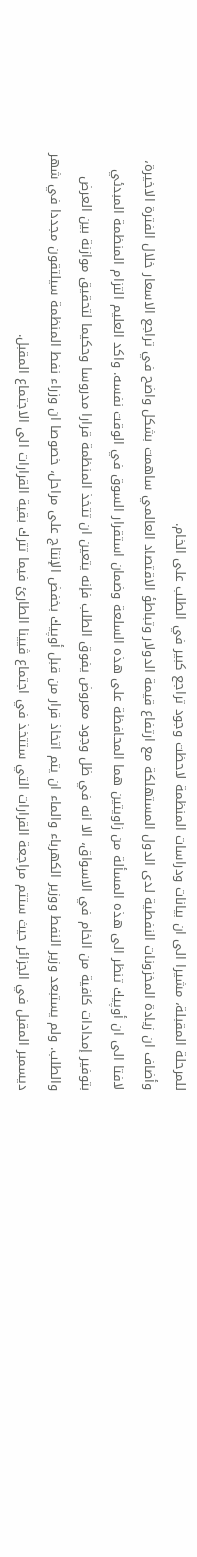للمرحلة المقبلة، مشيرا الى ان بيانات ودراسات المنظمة لاحظت وجود تراجع كبير في الطلب على الخام.
وأضاف ان زيادة المخزونات النفطية لدى الدول المستهلكة مع ارتفاع قيمة الدولار وتباطؤ الاقتصاد العالمي ساهمت بشكل واضح في تراجع الاسعار خلال الفترة الاخيرة، لافتا الى ان أوپيك تنظر الى هذه المسألة من زاويتين هما المحافظة على هذه السلعة وضمان استقرار السوق في الوقت نفسه. واكد العليم التزام المنظمة المبدئي بتوفير إمدادات كافية من الخام في الاسواق، الا انه في ظل وجود معروض يفوق الطلب فإنه يتعين ان تتخذ المنظمة قرارا مدروسا وحكيما لتحقيق موازنة بين العرض والطلب. ولم يستبعد وزير النفط ووزير الكهرباء والماء ان يتم اتخاذ قرار من قبل أوپيك بخفض الإنتاج على مراحل، خصوصا ان وزراء نفط المنظمة سيلتقون مجددا في شهر ديسمبر المقبل في الجزائر حيث ستتم مراجعة القرارات التي ستتخذ في اجتماع ڤيينا الطارئ فيما تترك بقية القرارات الى الاجتماع المقبل.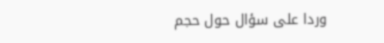وردا على سؤال حول حجم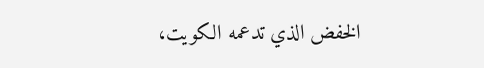الخفض الذي تدعمه الكويت،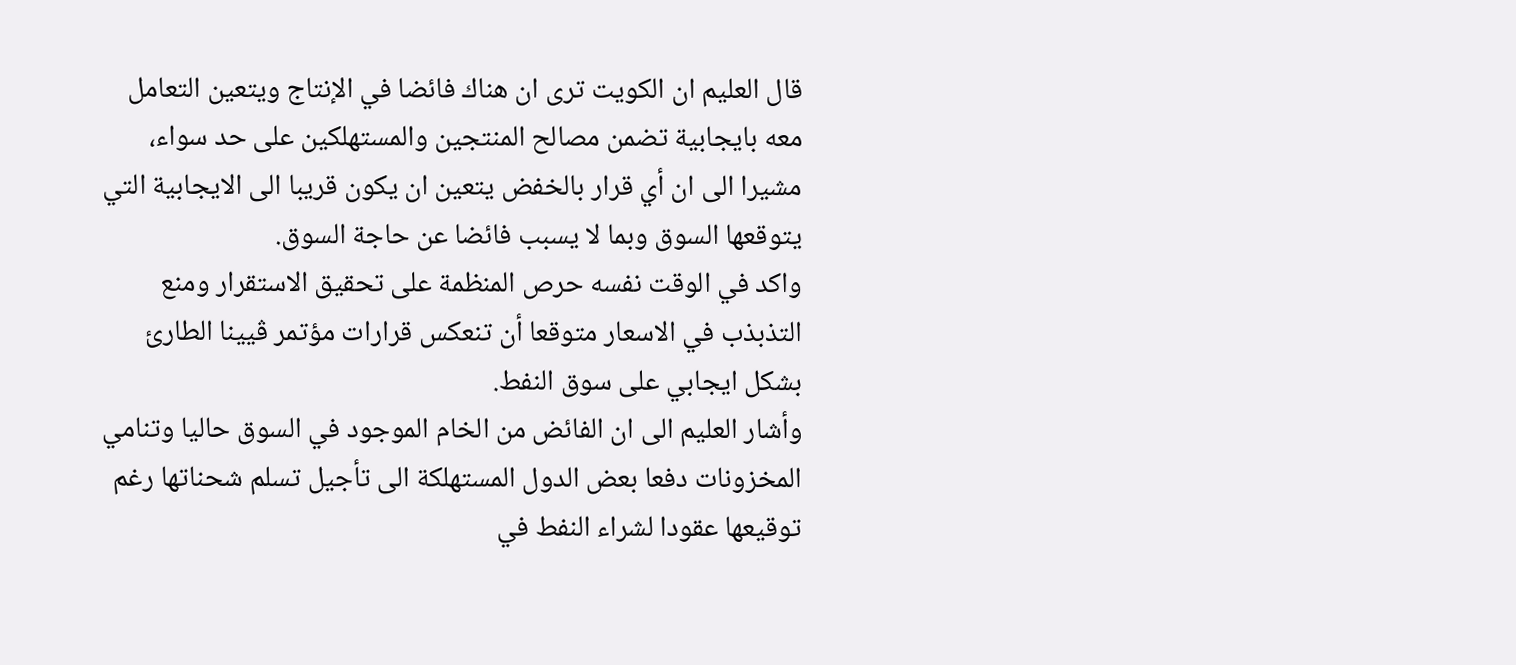قال العليم ان الكويت ترى ان هناك فائضا في الإنتاج ويتعين التعامل معه بايجابية تضمن مصالح المنتجين والمستهلكين على حد سواء، مشيرا الى ان أي قرار بالخفض يتعين ان يكون قريبا الى الايجابية التي يتوقعها السوق وبما لا يسبب فائضا عن حاجة السوق.
واكد في الوقت نفسه حرص المنظمة على تحقيق الاستقرار ومنع التذبذب في الاسعار متوقعا أن تنعكس قرارات مؤتمر ڤيينا الطارئ بشكل ايجابي على سوق النفط.
وأشار العليم الى ان الفائض من الخام الموجود في السوق حاليا وتنامي المخزونات دفعا بعض الدول المستهلكة الى تأجيل تسلم شحناتها رغم توقيعها عقودا لشراء النفط في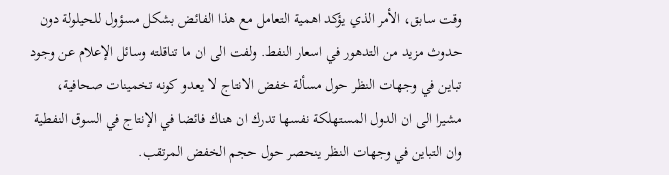وقت سابق، الأمر الذي يؤكد اهمية التعامل مع هذا الفائض بشكل مسؤول للحيلولة دون حدوث مزيد من التدهور في اسعار النفط. ولفت الى ان ما تناقلته وسائل الإعلام عن وجود تباين في وجهات النظر حول مسألة خفض الانتاج لا يعدو كونه تخمينات صحافية، مشيرا الى ان الدول المستهلكة نفسها تدرك ان هناك فائضا في الإنتاج في السوق النفطية وان التباين في وجهات النظر ينحصر حول حجم الخفض المرتقب.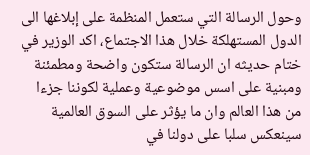وحول الرسالة التي ستعمل المنظمة على إبلاغها الى الدول المستهلكة خلال هذا الاجتماع، اكد الوزير في ختام حديثه ان الرسالة ستكون واضحة ومطمئنة ومبنية على اسس موضوعية وعملية لكوننا جزءا من هذا العالم وان ما يؤثر على السوق العالمية سينعكس سلبا على دولنا في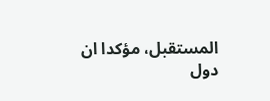المستقبل، مؤكدا ان دول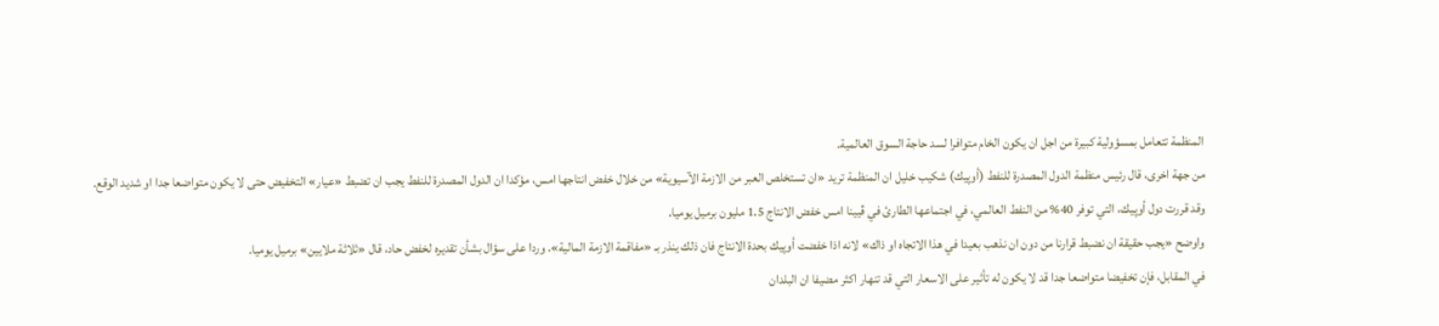المنظمة تتعامل بمسؤولية كبيرة من اجل ان يكون الخام متوافرا لسد حاجة السوق العالمية.
من جهة اخرى، قال رئيس منظمة الدول المصدرة للنفط (أوپيك) شكيب خليل ان المنظمة تريد «ان تستخلص العبر من الازمة الآسيوية» من خلال خفض انتاجها امس، مؤكدا ان الدول المصدرة للنفط يجب ان تضبط «عيار» التخفيض حتى لا يكون متواضعا جدا او شديد الوقع.
وقد قررت دول أوپيك، التي توفر 40% من النفط العالمي، في اجتماعها الطارئ في ڤيينا امس خفض الانتاج 1.5 مليون برميل يوميا.
واوضح «يجب حقيقة ان نضبط قرارنا من دون ان نذهب بعيدا في هذا الاتجاه او ذاك» لانه اذا خفضت أوپيك بحدة الانتاج فان ذلك ينذر بـ «مفاقمة الازمة المالية». وردا على سؤال بشأن تقديره لخفض حاد، قال «ثلاثة ملايين» برميل يوميا.
في المقابل، فإن تخفيضا متواضعا جدا قد لا يكون له تأثير على الاسعار التي قد تنهار اكثر مضيفا ان البلدان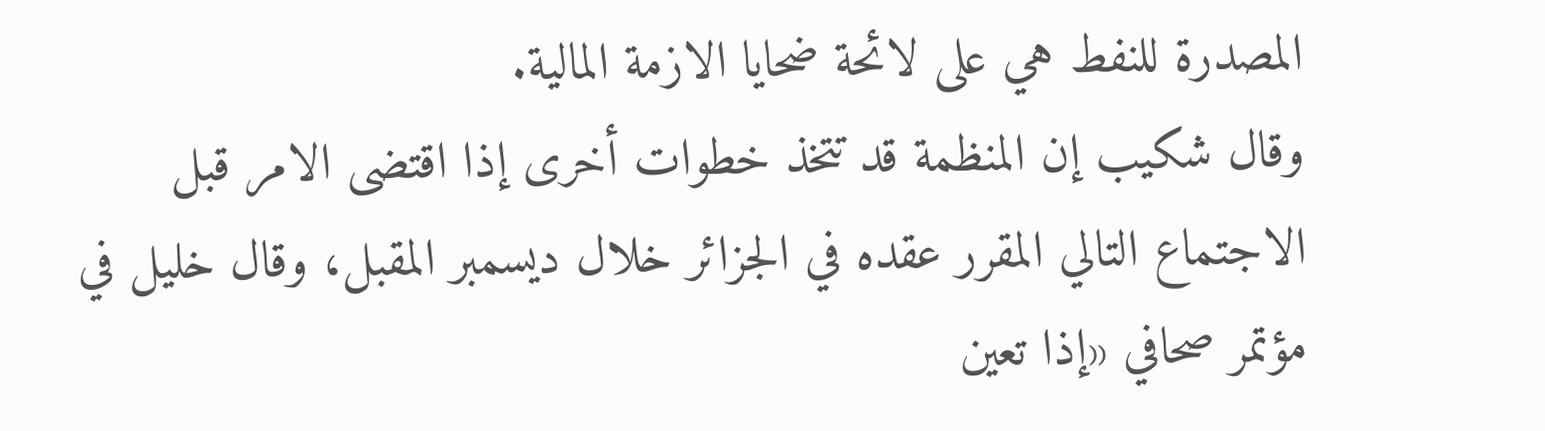المصدرة للنفط هي على لائحة ضحايا الازمة المالية.
وقال شكيب إن المنظمة قد تتخذ خطوات أخرى إذا اقتضى الامر قبل الاجتماع التالي المقرر عقده في الجزائر خلال ديسمبر المقبل، وقال خليل في مؤتمر صحافي «إذا تعين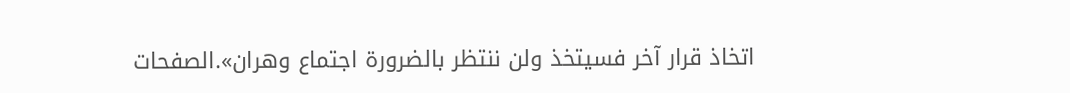اتخاذ قرار آخر فسيتخذ ولن ننتظر بالضرورة اجتماع وهران».الصفحات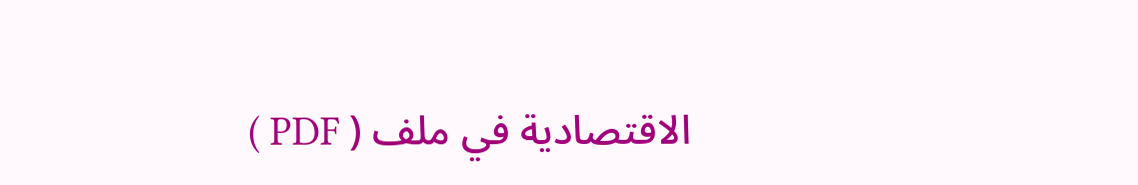الاقتصادية في ملف ( PDF )